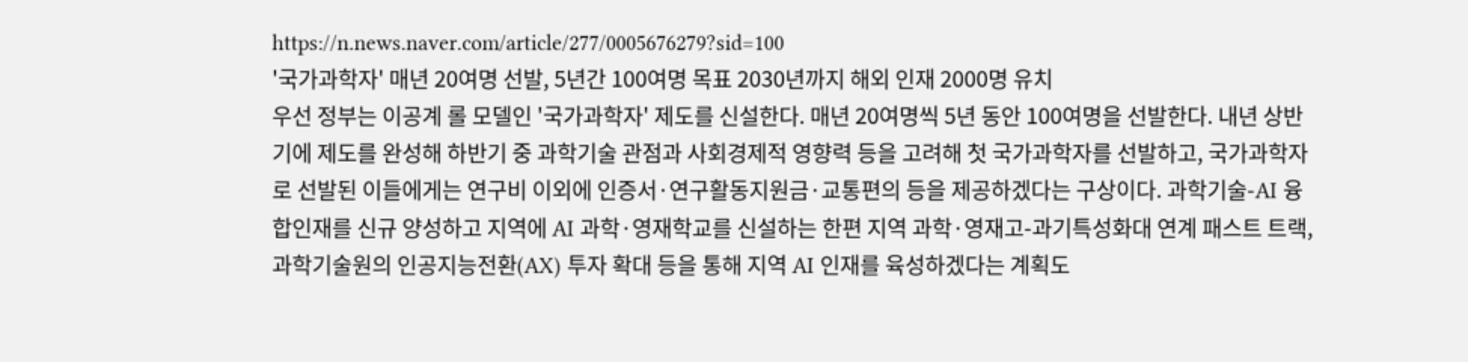https://n.news.naver.com/article/277/0005676279?sid=100
'국가과학자' 매년 20여명 선발, 5년간 100여명 목표 2030년까지 해외 인재 2000명 유치
우선 정부는 이공계 롤 모델인 '국가과학자' 제도를 신설한다. 매년 20여명씩 5년 동안 100여명을 선발한다. 내년 상반기에 제도를 완성해 하반기 중 과학기술 관점과 사회경제적 영향력 등을 고려해 첫 국가과학자를 선발하고, 국가과학자로 선발된 이들에게는 연구비 이외에 인증서·연구활동지원금·교통편의 등을 제공하겠다는 구상이다. 과학기술-AI 융합인재를 신규 양성하고 지역에 AI 과학·영재학교를 신설하는 한편 지역 과학·영재고-과기특성화대 연계 패스트 트랙, 과학기술원의 인공지능전환(AX) 투자 확대 등을 통해 지역 AI 인재를 육성하겠다는 계획도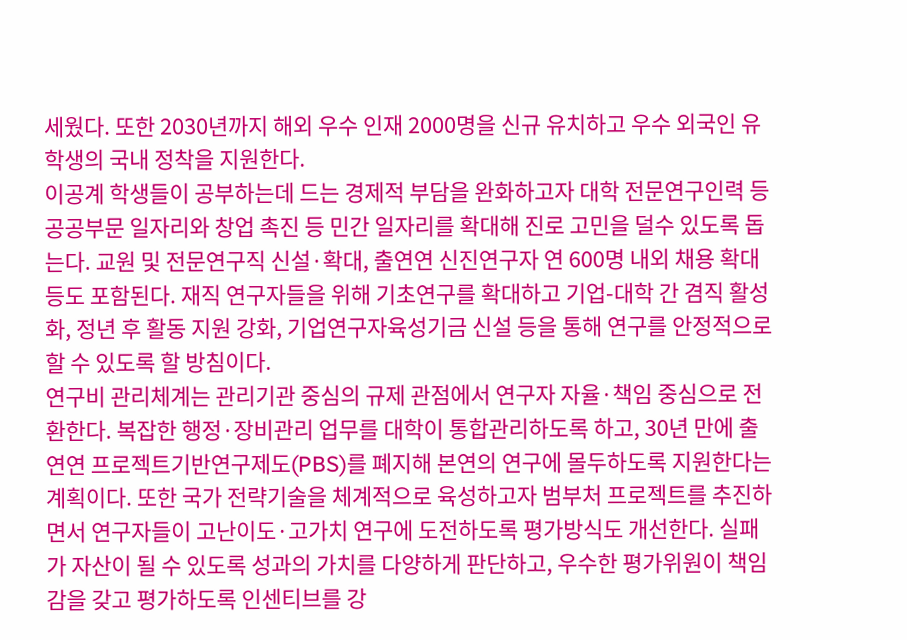세웠다. 또한 2030년까지 해외 우수 인재 2000명을 신규 유치하고 우수 외국인 유학생의 국내 정착을 지원한다.
이공계 학생들이 공부하는데 드는 경제적 부담을 완화하고자 대학 전문연구인력 등 공공부문 일자리와 창업 촉진 등 민간 일자리를 확대해 진로 고민을 덜수 있도록 돕는다. 교원 및 전문연구직 신설·확대, 출연연 신진연구자 연 600명 내외 채용 확대 등도 포함된다. 재직 연구자들을 위해 기초연구를 확대하고 기업-대학 간 겸직 활성화, 정년 후 활동 지원 강화, 기업연구자육성기금 신설 등을 통해 연구를 안정적으로 할 수 있도록 할 방침이다.
연구비 관리체계는 관리기관 중심의 규제 관점에서 연구자 자율·책임 중심으로 전환한다. 복잡한 행정·장비관리 업무를 대학이 통합관리하도록 하고, 30년 만에 출연연 프로젝트기반연구제도(PBS)를 폐지해 본연의 연구에 몰두하도록 지원한다는 계획이다. 또한 국가 전략기술을 체계적으로 육성하고자 범부처 프로젝트를 추진하면서 연구자들이 고난이도·고가치 연구에 도전하도록 평가방식도 개선한다. 실패가 자산이 될 수 있도록 성과의 가치를 다양하게 판단하고, 우수한 평가위원이 책임감을 갖고 평가하도록 인센티브를 강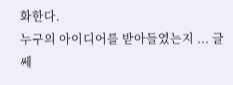화한다.
누구의 아이디어를 받아들였는지 ... 글쎄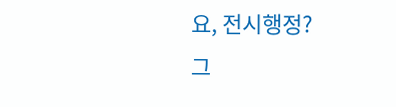요, 전시행정?
그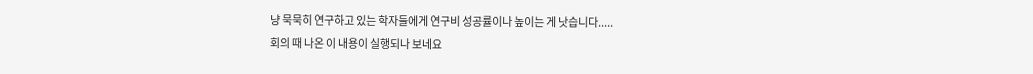냥 묵묵히 연구하고 있는 학자들에게 연구비 성공률이나 높이는 게 낫습니다.....
회의 때 나온 이 내용이 실행되나 보네요